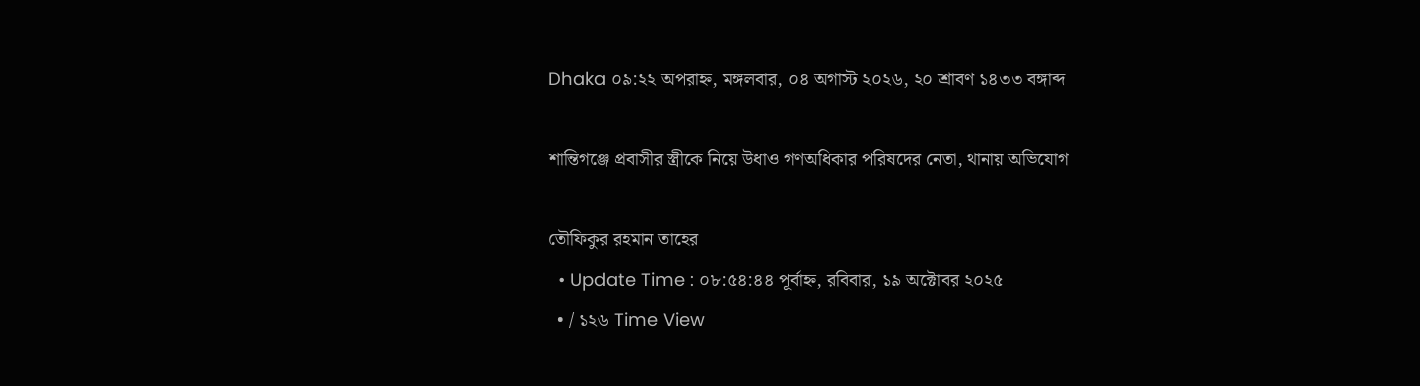Dhaka ০৯:২২ অপরাহ্ন, মঙ্গলবার, ০৪ অগাস্ট ২০২৬, ২০ শ্রাবণ ১৪৩৩ বঙ্গাব্দ

শান্তিগঞ্জে প্রবাসীর স্ত্রীকে নিয়ে উধাও গণঅধিকার পরিষদের নেতা, থানায় অভিযোগ

তৌফিকুর রহমান তাহের
  • Update Time : ০৮:৫৪:৪৪ পূর্বাহ্ন, রবিবার, ১৯ অক্টোবর ২০২৫
  • / ১২৬ Time View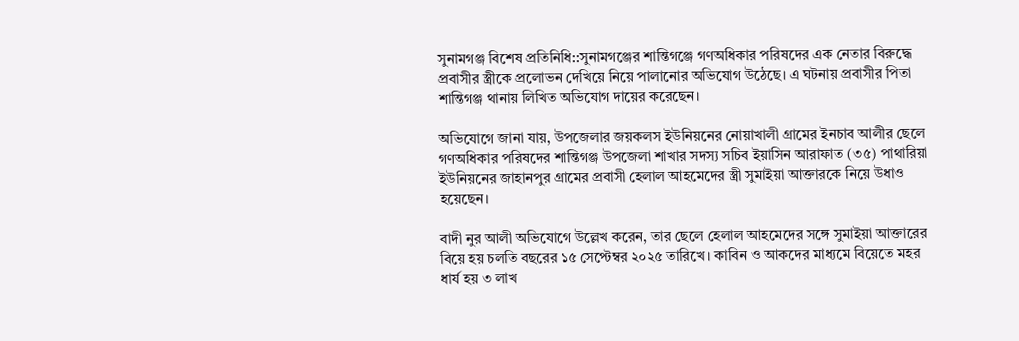সুনামগঞ্জ বিশেষ প্রতিনিধি::সুনামগঞ্জের শান্তিগঞ্জে গণঅধিকার পরিষদের এক নেতার বিরুদ্ধে প্রবাসীর স্ত্রীকে প্রলোভন দেখিয়ে নিয়ে পালানোর অভিযোগ উঠেছে। এ ঘটনায় প্রবাসীর পিতা শান্তিগঞ্জ থানায় লিখিত অভিযোগ দায়ের করেছেন।

অভিযোগে জানা যায়, উপজেলার জয়কলস ইউনিয়নের নোয়াখালী গ্রামের ইনচাব আলীর ছেলে গণঅধিকার পরিষদের শান্তিগঞ্জ উপজেলা শাখার সদস্য সচিব ইয়াসিন আরাফাত (৩৫) পাথারিয়া ইউনিয়নের জাহানপুর গ্রামের প্রবাসী হেলাল আহমেদের স্ত্রী সুমাইয়া আক্তারকে নিয়ে উধাও হয়েছেন।

বাদী নুর আলী অভিযোগে উল্লেখ করেন, তার ছেলে হেলাল আহমেদের সঙ্গে সুমাইয়া আক্তারের বিয়ে হয় চলতি বছরের ১৫ সেপ্টেম্বর ২০২৫ তারিখে। কাবিন ও আকদের মাধ্যমে বিয়েতে মহর ধার্য হয় ৩ লাখ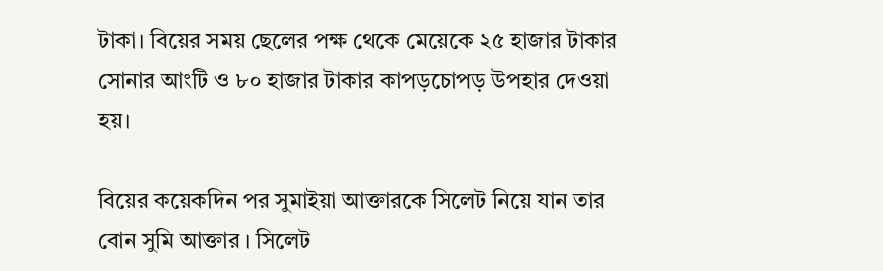টাকা। বিয়ের সময় ছেলের পক্ষ থেকে মেয়েকে ২৫ হাজার টাকার সোনার আংটি ও ৮০ হাজার টাকার কাপড়চোপড় উপহার দেওয়া হয়।

বিয়ের কয়েকদিন পর সুমাইয়া আক্তারকে সিলেট নিয়ে যান তার বোন সুমি আক্তার । সিলেট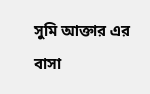সুমি আক্তার এর বাসা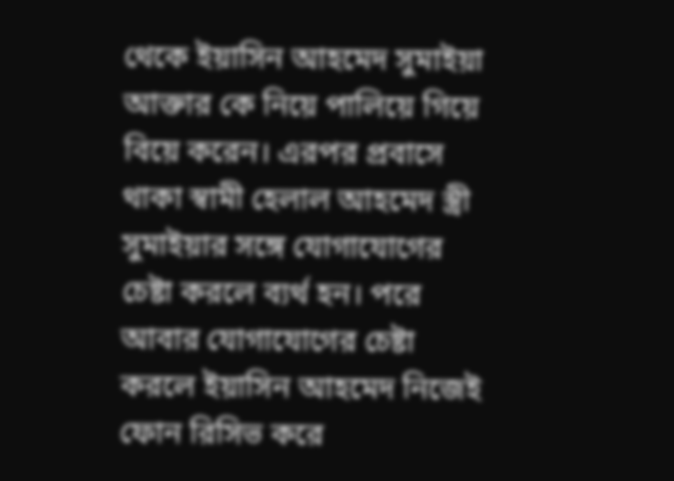থেকে ইয়াসিন আহমেদ সুমাইয়া আক্তার কে নিয়ে পালিয়ে গিয়ে বিয়ে করেন। এরপর প্রবাসে থাকা স্বামী হেলাল আহমেদ স্ত্রী সুমাইয়ার সঙ্গে যোগাযোগের চেষ্টা করলে ব্যর্থ হন। পরে আবার যোগাযোগের চেষ্টা করলে ইয়াসিন আহমেদ নিজেই ফোন রিসিভ করে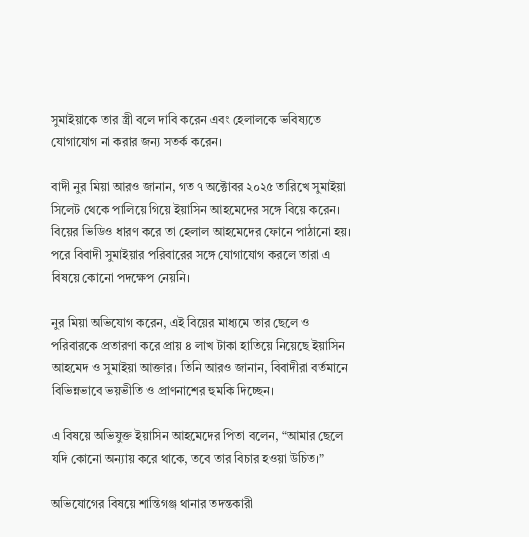সুমাইয়াকে তার স্ত্রী বলে দাবি করেন এবং হেলালকে ভবিষ্যতে যোগাযোগ না করার জন্য সতর্ক করেন।

বাদী নুর মিয়া আরও জানান, গত ৭ অক্টোবর ২০২৫ তারিখে সুমাইয়া সিলেট থেকে পালিয়ে গিয়ে ইয়াসিন আহমেদের সঙ্গে বিয়ে করেন। বিয়ের ভিডিও ধারণ করে তা হেলাল আহমেদের ফোনে পাঠানো হয়। পরে বিবাদী সুমাইয়ার পরিবারের সঙ্গে যোগাযোগ করলে তারা এ বিষয়ে কোনো পদক্ষেপ নেয়নি।

নুর মিয়া অভিযোগ করেন, এই বিয়ের মাধ্যমে তার ছেলে ও পরিবারকে প্রতারণা করে প্রায় ৪ লাখ টাকা হাতিয়ে নিয়েছে ইয়াসিন আহমেদ ও সুমাইয়া আক্তার। তিনি আরও জানান, বিবাদীরা বর্তমানে বিভিন্নভাবে ভয়ভীতি ও প্রাণনাশের হুমকি দিচ্ছেন।

এ বিষয়ে অভিযুক্ত ইয়াসিন আহমেদের পিতা বলেন, “আমার ছেলে যদি কোনো অন্যায় করে থাকে, তবে তার বিচার হওয়া উচিত।”

অভিযোগের বিষয়ে শান্তিগঞ্জ থানার তদন্তকারী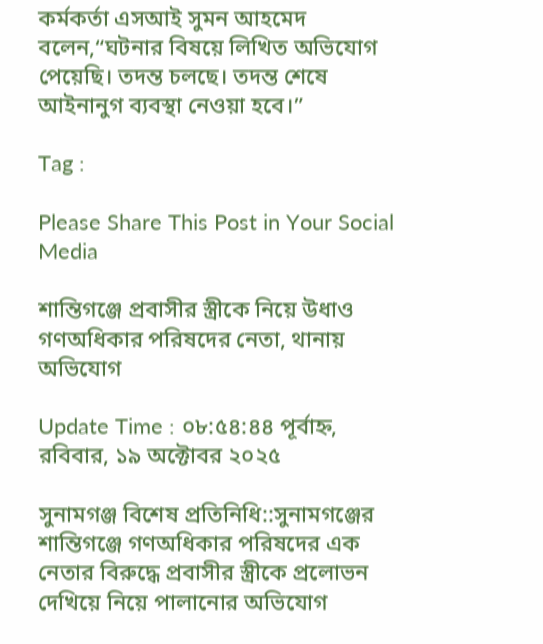কর্মকর্তা এসআই সুমন আহমেদ বলেন,“ঘটনার বিষয়ে লিখিত অভিযোগ পেয়েছি। তদন্ত চলছে। তদন্ত শেষে আইনানুগ ব্যবস্থা নেওয়া হবে।”

Tag :

Please Share This Post in Your Social Media

শান্তিগঞ্জে প্রবাসীর স্ত্রীকে নিয়ে উধাও গণঅধিকার পরিষদের নেতা, থানায় অভিযোগ

Update Time : ০৮:৫৪:৪৪ পূর্বাহ্ন, রবিবার, ১৯ অক্টোবর ২০২৫

সুনামগঞ্জ বিশেষ প্রতিনিধি::সুনামগঞ্জের শান্তিগঞ্জে গণঅধিকার পরিষদের এক নেতার বিরুদ্ধে প্রবাসীর স্ত্রীকে প্রলোভন দেখিয়ে নিয়ে পালানোর অভিযোগ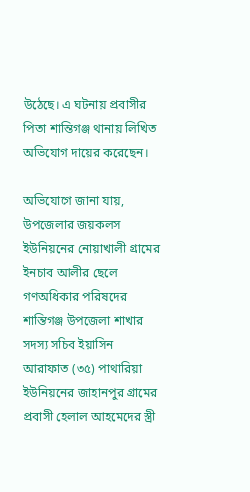উঠেছে। এ ঘটনায় প্রবাসীর পিতা শান্তিগঞ্জ থানায় লিখিত অভিযোগ দায়ের করেছেন।

অভিযোগে জানা যায়, উপজেলার জয়কলস ইউনিয়নের নোয়াখালী গ্রামের ইনচাব আলীর ছেলে গণঅধিকার পরিষদের শান্তিগঞ্জ উপজেলা শাখার সদস্য সচিব ইয়াসিন আরাফাত (৩৫) পাথারিয়া ইউনিয়নের জাহানপুর গ্রামের প্রবাসী হেলাল আহমেদের স্ত্রী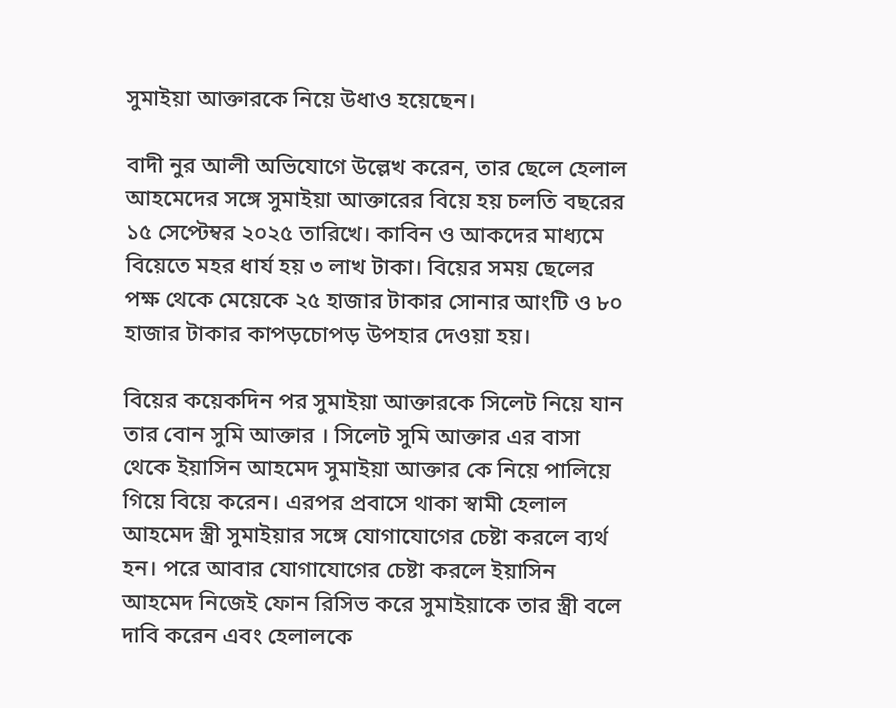সুমাইয়া আক্তারকে নিয়ে উধাও হয়েছেন।

বাদী নুর আলী অভিযোগে উল্লেখ করেন, তার ছেলে হেলাল আহমেদের সঙ্গে সুমাইয়া আক্তারের বিয়ে হয় চলতি বছরের ১৫ সেপ্টেম্বর ২০২৫ তারিখে। কাবিন ও আকদের মাধ্যমে বিয়েতে মহর ধার্য হয় ৩ লাখ টাকা। বিয়ের সময় ছেলের পক্ষ থেকে মেয়েকে ২৫ হাজার টাকার সোনার আংটি ও ৮০ হাজার টাকার কাপড়চোপড় উপহার দেওয়া হয়।

বিয়ের কয়েকদিন পর সুমাইয়া আক্তারকে সিলেট নিয়ে যান তার বোন সুমি আক্তার । সিলেট সুমি আক্তার এর বাসা থেকে ইয়াসিন আহমেদ সুমাইয়া আক্তার কে নিয়ে পালিয়ে গিয়ে বিয়ে করেন। এরপর প্রবাসে থাকা স্বামী হেলাল আহমেদ স্ত্রী সুমাইয়ার সঙ্গে যোগাযোগের চেষ্টা করলে ব্যর্থ হন। পরে আবার যোগাযোগের চেষ্টা করলে ইয়াসিন আহমেদ নিজেই ফোন রিসিভ করে সুমাইয়াকে তার স্ত্রী বলে দাবি করেন এবং হেলালকে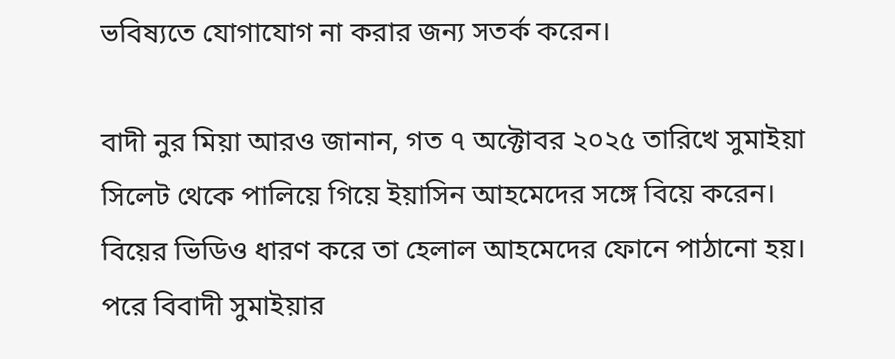ভবিষ্যতে যোগাযোগ না করার জন্য সতর্ক করেন।

বাদী নুর মিয়া আরও জানান, গত ৭ অক্টোবর ২০২৫ তারিখে সুমাইয়া সিলেট থেকে পালিয়ে গিয়ে ইয়াসিন আহমেদের সঙ্গে বিয়ে করেন। বিয়ের ভিডিও ধারণ করে তা হেলাল আহমেদের ফোনে পাঠানো হয়। পরে বিবাদী সুমাইয়ার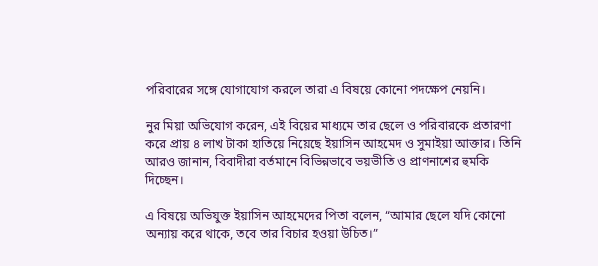পরিবারের সঙ্গে যোগাযোগ করলে তারা এ বিষয়ে কোনো পদক্ষেপ নেয়নি।

নুর মিয়া অভিযোগ করেন, এই বিয়ের মাধ্যমে তার ছেলে ও পরিবারকে প্রতারণা করে প্রায় ৪ লাখ টাকা হাতিয়ে নিয়েছে ইয়াসিন আহমেদ ও সুমাইয়া আক্তার। তিনি আরও জানান, বিবাদীরা বর্তমানে বিভিন্নভাবে ভয়ভীতি ও প্রাণনাশের হুমকি দিচ্ছেন।

এ বিষয়ে অভিযুক্ত ইয়াসিন আহমেদের পিতা বলেন, “আমার ছেলে যদি কোনো অন্যায় করে থাকে, তবে তার বিচার হওয়া উচিত।”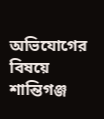অভিযোগের বিষয়ে শান্তিগঞ্জ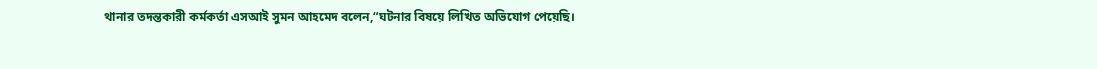থানার তদন্তকারী কর্মকর্তা এসআই সুমন আহমেদ বলেন,“ঘটনার বিষয়ে লিখিত অভিযোগ পেয়েছি।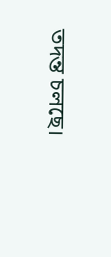তদন্ত চলছে।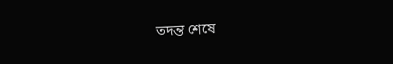তদন্ত শেষে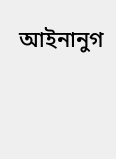আইনানুগ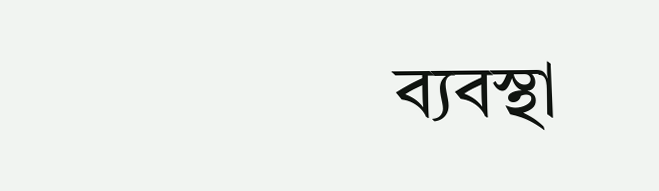ব্যবস্থা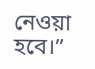নেওয়া হবে।”